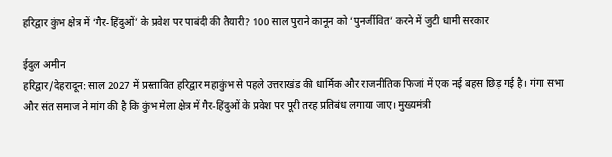हरिद्वार कुंभ क्षेत्र में ‘गैर-हिंदुओं’ के प्रवेश पर पाबंदी की तैयारी? 100 साल पुराने कानून को ‘पुनर्जीवित’ करने में जुटी धामी सरकार

ईदुल अमीन
हरिद्वार/देहरादून: साल 2027 में प्रस्तावित हरिद्वार महाकुंभ से पहले उत्तराखंड की धार्मिक और राजनीतिक फिजां में एक नई बहस छिड़ गई है। गंगा सभा और संत समाज ने मांग की है कि कुंभ मेला क्षेत्र में गैर-हिंदुओं के प्रवेश पर पूरी तरह प्रतिबंध लगाया जाए। मुख्यमंत्री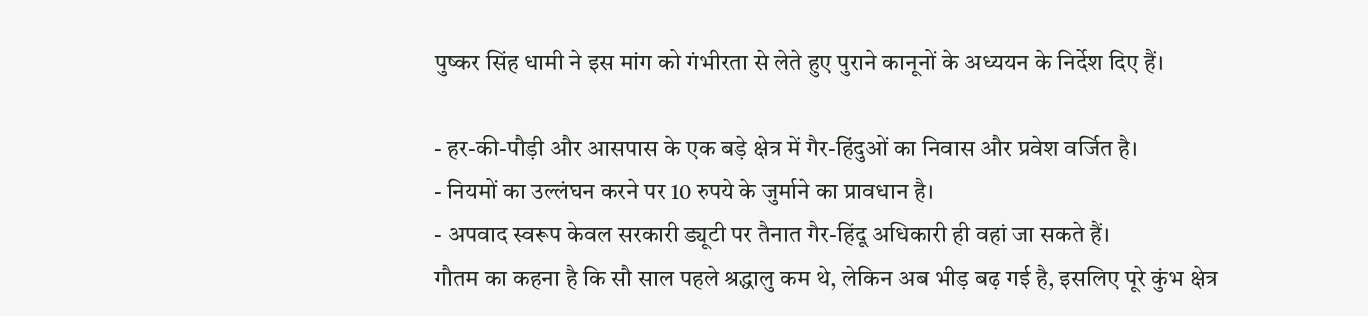पुष्कर सिंह धामी ने इस मांग को गंभीरता से लेते हुए पुराने कानूनों के अध्ययन के निर्देश दिए हैं।

- हर-की-पौड़ी और आसपास के एक बड़े क्षेत्र में गैर-हिंदुओं का निवास और प्रवेश वर्जित है।
- नियमों का उल्लंघन करने पर 10 रुपये के जुर्माने का प्रावधान है।
- अपवाद स्वरूप केवल सरकारी ड्यूटी पर तैनात गैर-हिंदू अधिकारी ही वहां जा सकते हैं।
गौतम का कहना है कि सौ साल पहले श्रद्धालु कम थे, लेकिन अब भीड़ बढ़ गई है, इसलिए पूरे कुंभ क्षेत्र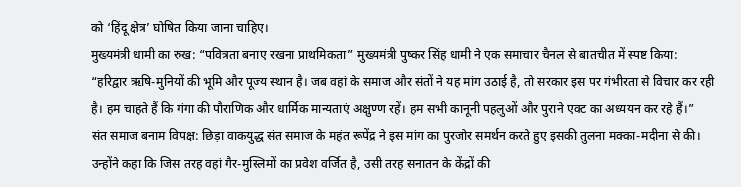को ‘हिंदू क्षेत्र’ घोषित किया जाना चाहिए।
मुख्यमंत्री धामी का रुख: “पवित्रता बनाए रखना प्राथमिकता” मुख्यमंत्री पुष्कर सिंह धामी ने एक समाचार चैनल से बातचीत में स्पष्ट किया:
“हरिद्वार ऋषि-मुनियों की भूमि और पूज्य स्थान है। जब वहां के समाज और संतों ने यह मांग उठाई है, तो सरकार इस पर गंभीरता से विचार कर रही है। हम चाहते हैं कि गंगा की पौराणिक और धार्मिक मान्यताएं अक्षुण्ण रहें। हम सभी कानूनी पहलुओं और पुराने एक्ट का अध्ययन कर रहे हैं।”
संत समाज बनाम विपक्ष: छिड़ा वाकयुद्ध संत समाज के महंत रूपेंद्र ने इस मांग का पुरजोर समर्थन करते हुए इसकी तुलना मक्का-मदीना से की। उन्होंने कहा कि जिस तरह वहां गैर-मुस्लिमों का प्रवेश वर्जित है, उसी तरह सनातन के केंद्रों की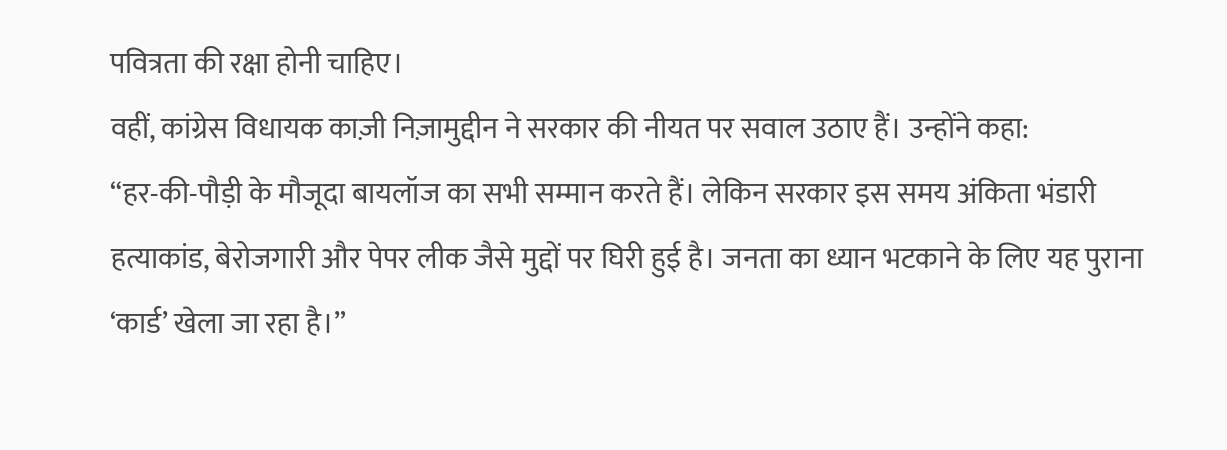पवित्रता की रक्षा होनी चाहिए।
वहीं, कांग्रेस विधायक काज़ी निज़ामुद्दीन ने सरकार की नीयत पर सवाल उठाए हैं। उन्होंने कहा:
“हर-की-पौड़ी के मौजूदा बायलॉज का सभी सम्मान करते हैं। लेकिन सरकार इस समय अंकिता भंडारी हत्याकांड, बेरोजगारी और पेपर लीक जैसे मुद्दों पर घिरी हुई है। जनता का ध्यान भटकाने के लिए यह पुराना ‘कार्ड’ खेला जा रहा है।”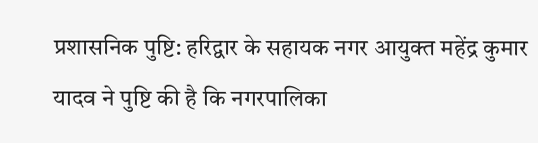प्रशासनिक पुष्टि: हरिद्वार के सहायक नगर आयुक्त महेंद्र कुमार यादव ने पुष्टि की है कि नगरपालिका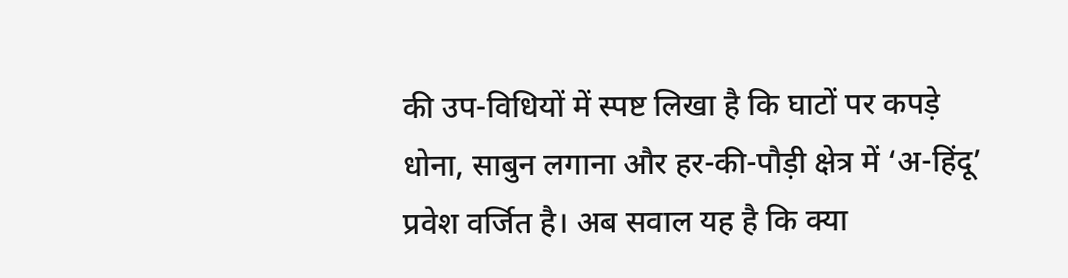की उप-विधियों में स्पष्ट लिखा है कि घाटों पर कपड़े धोना, साबुन लगाना और हर-की-पौड़ी क्षेत्र में ‘अ-हिंदू’ प्रवेश वर्जित है। अब सवाल यह है कि क्या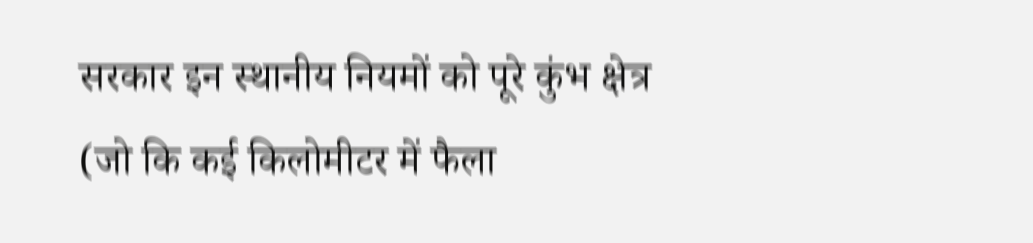सरकार इन स्थानीय नियमों को पूरे कुंभ क्षेत्र (जो कि कई किलोमीटर में फैला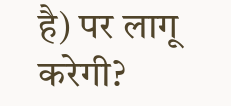है) पर लागू करेगी?